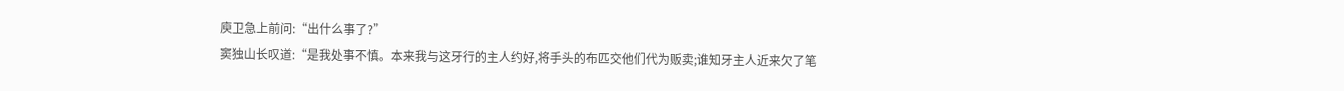庾卫急上前问:“出什么事了?”
窦独山长叹道:“是我处事不慎。本来我与这牙行的主人约好,将手头的布匹交他们代为贩卖;谁知牙主人近来欠了笔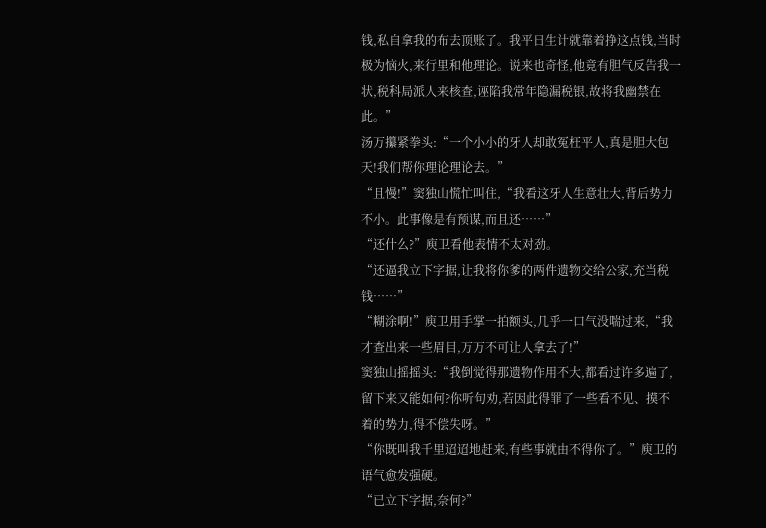钱,私自拿我的布去顶账了。我平日生计就靠着挣这点钱,当时极为恼火,来行里和他理论。说来也奇怪,他竟有胆气反告我一状,税科局派人来核查,诬陷我常年隐漏税银,故将我幽禁在此。”
汤万攥紧拳头:“一个小小的牙人却敢冤枉平人,真是胆大包天!我们帮你理论理论去。”
“且慢!”窦独山慌忙叫住,“我看这牙人生意壮大,背后势力不小。此事像是有预谋,而且还……”
“还什么?”庾卫看他表情不太对劲。
“还逼我立下字据,让我将你爹的两件遗物交给公家,充当税钱……”
“糊涂啊!”庾卫用手掌一拍额头,几乎一口气没喘过来,“我才查出来一些眉目,万万不可让人拿去了!”
窦独山摇摇头:“我倒觉得那遗物作用不大,都看过许多遍了,留下来又能如何?你听句劝,若因此得罪了一些看不见、摸不着的势力,得不偿失呀。”
“你既叫我千里迢迢地赶来,有些事就由不得你了。”庾卫的语气愈发强硬。
“已立下字据,奈何?”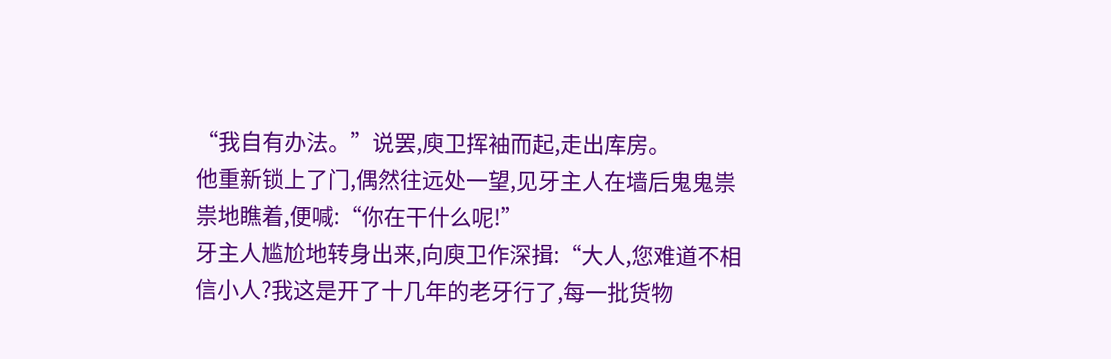“我自有办法。”说罢,庾卫挥袖而起,走出库房。
他重新锁上了门,偶然往远处一望,见牙主人在墙后鬼鬼祟祟地瞧着,便喊:“你在干什么呢!”
牙主人尴尬地转身出来,向庾卫作深揖:“大人,您难道不相信小人?我这是开了十几年的老牙行了,每一批货物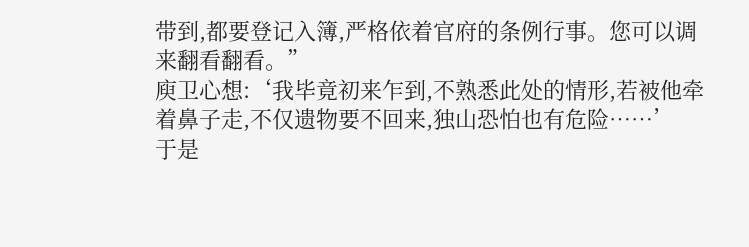带到,都要登记入簿,严格依着官府的条例行事。您可以调来翻看翻看。”
庾卫心想:‘我毕竟初来乍到,不熟悉此处的情形,若被他牵着鼻子走,不仅遗物要不回来,独山恐怕也有危险……’
于是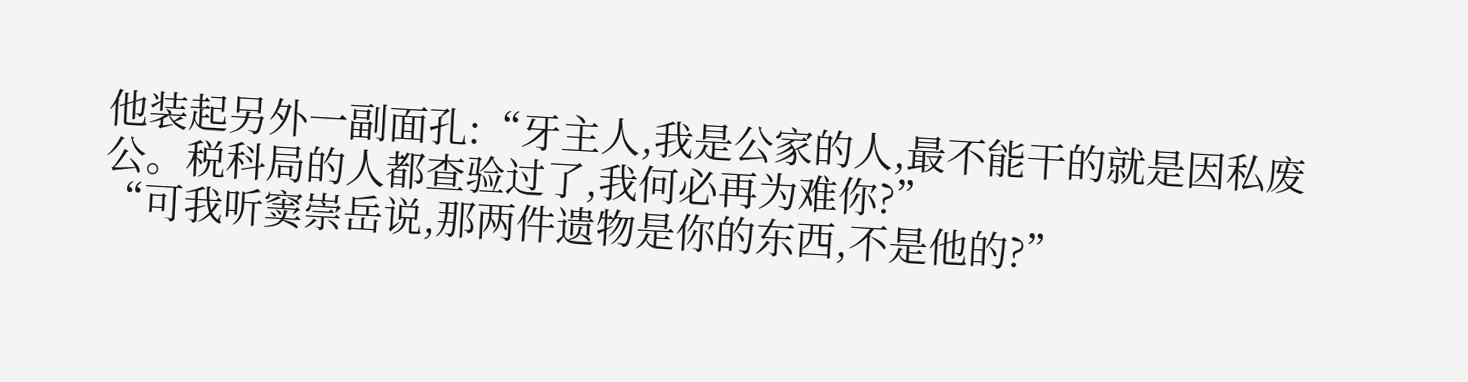他装起另外一副面孔:“牙主人,我是公家的人,最不能干的就是因私废公。税科局的人都查验过了,我何必再为难你?”
“可我听窦崇岳说,那两件遗物是你的东西,不是他的?”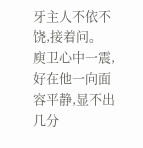牙主人不依不饶,接着问。
庾卫心中一震,好在他一向面容平静,显不出几分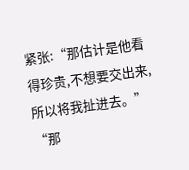紧张:“那估计是他看得珍贵,不想要交出来,所以将我扯进去。”
“那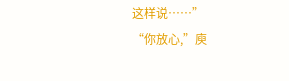这样说……”
“你放心,”庾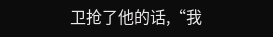卫抢了他的话,“我